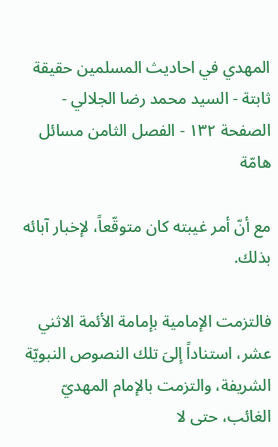المهدي في احاديث المسلمين حقيقة ثابتة - السيد محمد رضا الجلالي - الصفحة ١٣٢ - الفصل الثامن مسائل هامّة

مع أنّ أمر غيبته كان متوقّعاً، لإخبار آبائه بذلك.

فالتزمت الإمامية بإمامة الأئمة الاثني عشر، استناداً إلى‌َ تلك النصوص النبويّة الشريفة، والتزمت بالإمام المهديّ الغائب، حتى لا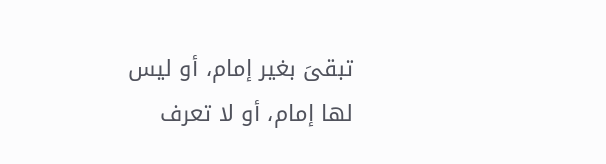تبقى‌َ بغير إمام، أو ليس لها إمام، أو لا تعرف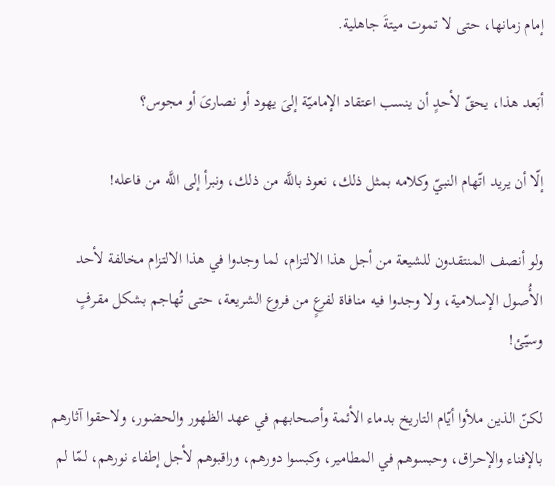إمام زمانها، حتى لا تموت ميتةَ جاهلية.

أبَعد هذا، يحقّ لأحدٍ أن ينسب اعتقاد الإماميّة إلى‌َ يهود أو نصارى‌َ أو مجوس؟

إلّا أن يريد اتّهام النبيّ وكلامه بمثل ذلك، نعوذ باللَّه من ذلك، ونبرأ إلى اللَّه من فاعله!

ولو أنصف المنتقدون للشيعة من أجل هذا الالتزام، لما وجدوا في هذا الالتزام مخالفة لأحد الأُصول الإسلامية، ولا وجدوا فيه منافاة لفرعٍ من فروع الشريعة، حتى تُهاجم بشكل مقرفٍ وسيّئ!

لكنّ الذين ملأوا أيّام التاريخ بدماء الأئمة وأصحابهم في عهد الظهور والحضور، ولاحقوا آثارهم بالإفناء والإحراق، وحبسوهم في المطامير، وكبسوا دورهم، وراقبوهم لأجل إطفاء نورهم، لمّا لم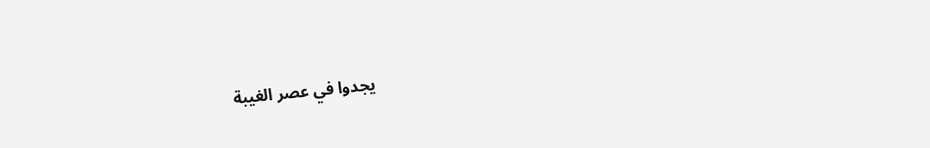يجدوا في عصر الغيبة